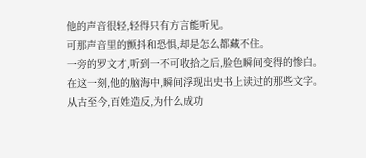他的声音很轻,轻得只有方言能听见。
可那声音里的颤抖和恐惧,却是怎么都藏不住。
一旁的罗文才,听到一不可收拾之后,脸色瞬间变得的惨白。
在这一刻,他的脑海中,瞬间浮现出史书上读过的那些文字。
从古至今,百姓造反,为什么成功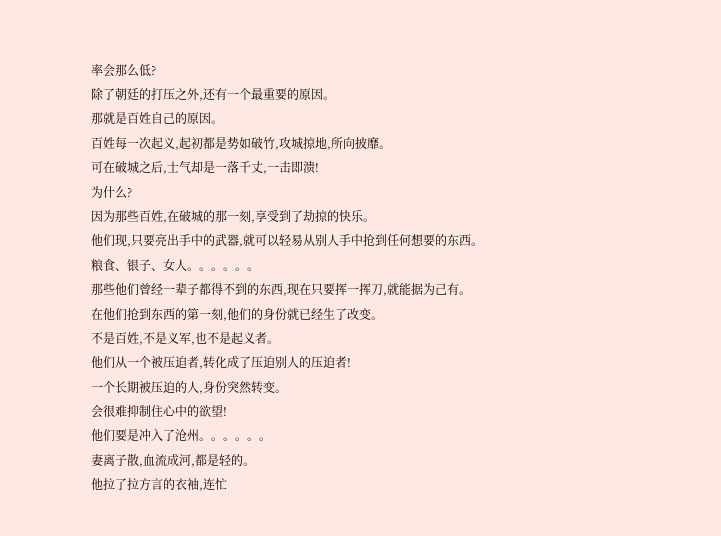率会那么低?
除了朝廷的打压之外,还有一个最重要的原因。
那就是百姓自己的原因。
百姓每一次起义,起初都是势如破竹,攻城掠地,所向披靡。
可在破城之后,士气却是一落千丈,一击即溃!
为什么?
因为那些百姓,在破城的那一刻,享受到了劫掠的快乐。
他们现,只要亮出手中的武器,就可以轻易从别人手中抢到任何想要的东西。
粮食、银子、女人。。。。。。
那些他们曾经一辈子都得不到的东西,现在只要挥一挥刀,就能据为己有。
在他们抢到东西的第一刻,他们的身份就已经生了改变。
不是百姓,不是义军,也不是起义者。
他们从一个被压迫者,转化成了压迫别人的压迫者!
一个长期被压迫的人,身份突然转变。
会很难抑制住心中的欲望!
他们要是冲入了沧州。。。。。。
妻离子散,血流成河,都是轻的。
他拉了拉方言的衣袖,连忙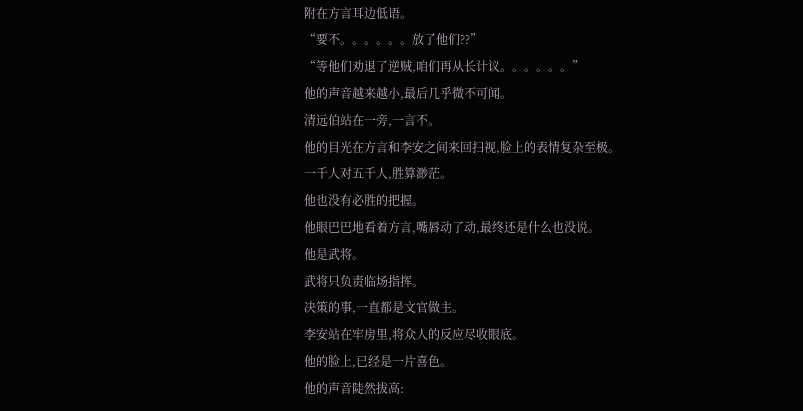附在方言耳边低语。
“要不。。。。。。放了他们??”
“等他们劝退了逆贼,咱们再从长计议。。。。。。”
他的声音越来越小,最后几乎微不可闻。
清远伯站在一旁,一言不。
他的目光在方言和李安之间来回扫视,脸上的表情复杂至极。
一千人对五千人,胜算渺茫。
他也没有必胜的把握。
他眼巴巴地看着方言,嘴唇动了动,最终还是什么也没说。
他是武将。
武将只负责临场指挥。
决策的事,一直都是文官做主。
李安站在牢房里,将众人的反应尽收眼底。
他的脸上,已经是一片喜色。
他的声音陡然拔高: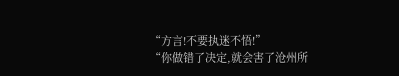“方言!不要执迷不悟!”
“你做错了决定,就会害了沧州所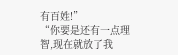有百姓!”
“你要是还有一点理智,现在就放了我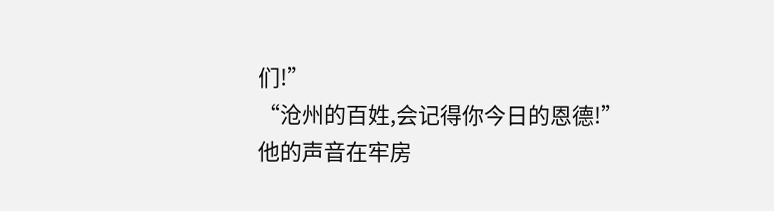们!”
“沧州的百姓,会记得你今日的恩德!”
他的声音在牢房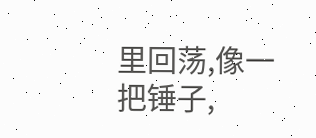里回荡,像一把锤子,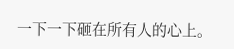一下一下砸在所有人的心上。